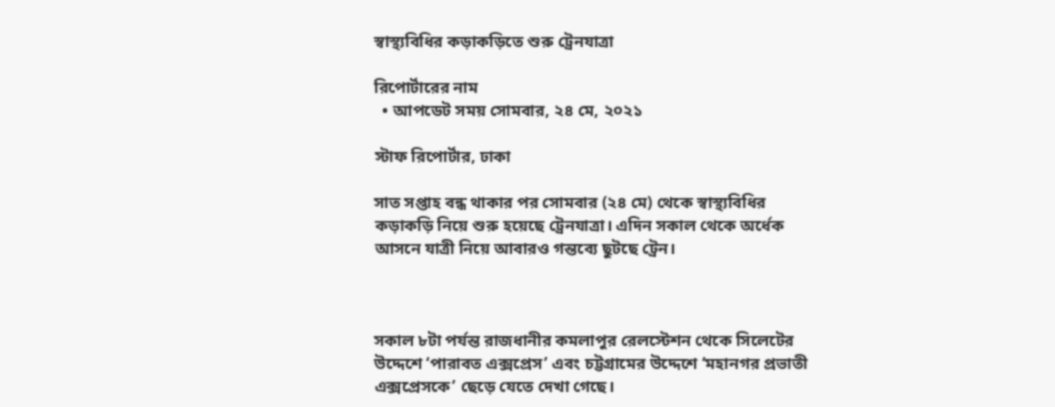স্বাস্থ্যবিধির কড়াকড়িতে শুরু ট্রেনযাত্রা

রিপোর্টারের নাম
  • আপডেট সময় সোমবার, ২৪ মে, ২০২১

স্টাফ রিপোর্টার, ঢাকা

সাত সপ্তাহ বন্ধ থাকার পর সোমবার (২৪ মে) থেকে স্বাস্থ্যবিধির কড়াকড়ি নিয়ে শুরু হয়েছে ট্রেনযাত্রা। এদিন সকাল থেকে অর্ধেক আসনে যাত্রী নিয়ে আবারও গন্তব্যে ছুটছে ট্রেন।



সকাল ৮টা পর্যন্ত রাজধানীর কমলাপুর রেলস্টেশন থেকে সিলেটের উদ্দেশে ‘পারাবত এক্সপ্রেস’ এবং চট্টগ্রামের উদ্দেশে ‘মহানগর প্রভাতী এক্সপ্রেসকে’ ছেড়ে যেতে দেখা গেছে।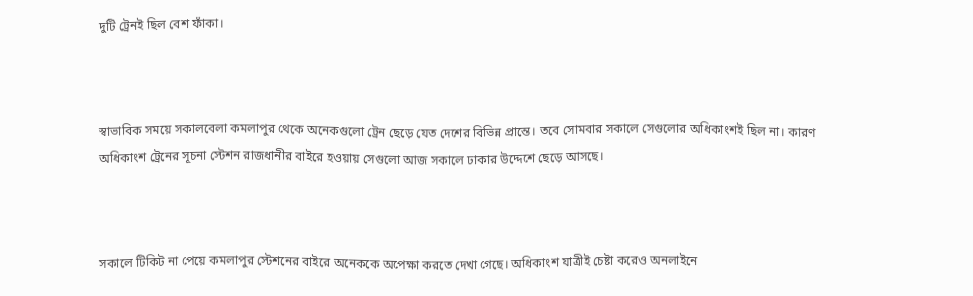দুটি ট্রেনই ছিল বেশ ফাঁকা।



স্বাভাবিক সময়ে সকালবেলা কমলাপুর থেকে অনেকগুলো ট্রেন ছেড়ে যেত দেশের বিভিন্ন প্রান্তে। তবে সোমবার সকালে সেগুলোর অধিকাংশই ছিল না। কারণ অধিকাংশ ট্রেনের সূচনা স্টেশন রাজধানীর বাইরে হওয়ায় সেগুলো আজ সকালে ঢাকার উদ্দেশে ছেড়ে আসছে।



সকালে টিকিট না পেয়ে কমলাপুর স্টেশনের বাইরে অনেককে অপেক্ষা করতে দেখা গেছে। অধিকাংশ যাত্রীই চেষ্টা করেও অনলাইনে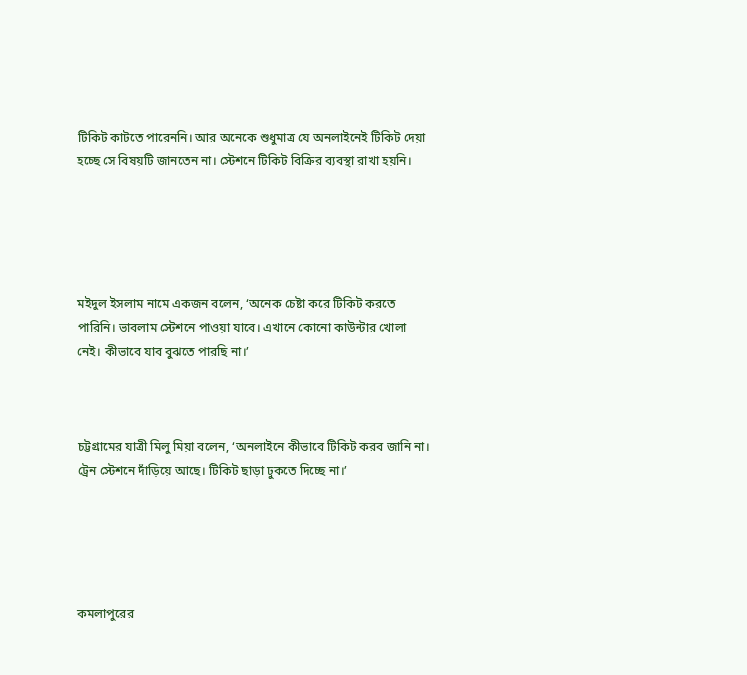টিকিট কাটতে পারেননি। আর অনেকে শুধুমাত্র যে অনলাইনেই টিকিট দেয়া হচ্ছে সে বিষয়টি জানতেন না। স্টেশনে টিকিট বিক্রির ব্যবস্থা রাখা হয়নি।





মইদুল ইসলাম নামে একজন বলেন, ‘অনেক চেষ্টা করে টিকিট করতে পারিনি। ভাবলাম স্টেশনে পাওয়া যাবে। এখানে কোনো কাউন্টার খোলা নেই। কীভাবে যাব বুঝতে পারছি না।’



চট্টগ্রামের যাত্রী মিলু মিয়া বলেন, ‘অনলাইনে কীভাবে টিকিট করব জানি না। ট্রেন স্টেশনে দাঁড়িয়ে আছে। টিকিট ছাড়া ঢুকতে দিচ্ছে না।’





কমলাপুরের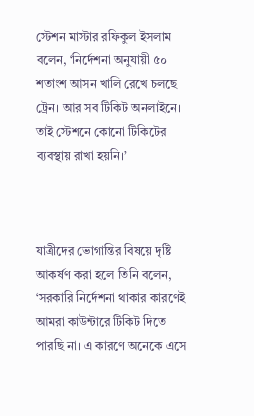স্টেশন মাস্টার রফিকুল ইসলাম বলেন, ‘নির্দেশনা অনুযায়ী ৫০ শতাংশ আসন খালি রেখে চলছে ট্রেন। আর সব টিকিট অনলাইনে। তাই স্টেশনে কোনো টিকিটের ব্যবস্থায় রাখা হয়নি।’



যাত্রীদের ভোগান্তির বিষয়ে দৃষ্টি আকর্ষণ করা হলে তিনি বলেন, ‘সরকারি নির্দেশনা থাকার কারণেই আমরা কাউন্টারে টিকিট দিতে পারছি না। এ কারণে অনেকে এসে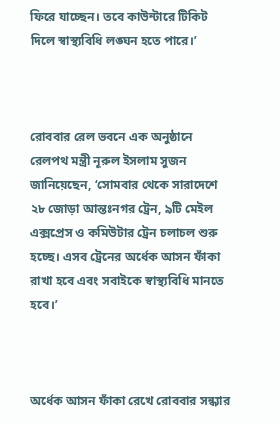ফিরে যাচ্ছেন। তবে কাউন্টারে টিকিট দিলে স্বাস্থ্যবিধি লঙ্ঘন হতে পারে।’



রোববার রেল ভবনে এক অনুষ্ঠানে রেলপথ মন্ত্রী নূরুল ইসলাম সুজন জানিয়েছেন, ‘সোমবার থেকে সারাদেশে ২৮ জোড়া আন্তঃনগর ট্রেন, ৯টি মেইল এক্সপ্রেস ও কমিউটার ট্রেন চলাচল শুরু হচ্ছে। এসব ট্রেনের অর্ধেক আসন ফাঁকা রাখা হবে এবং সবাইকে স্বাস্থ্যবিধি মানতে হবে।’



অর্ধেক আসন ফাঁকা রেখে রোববার সন্ধ্যার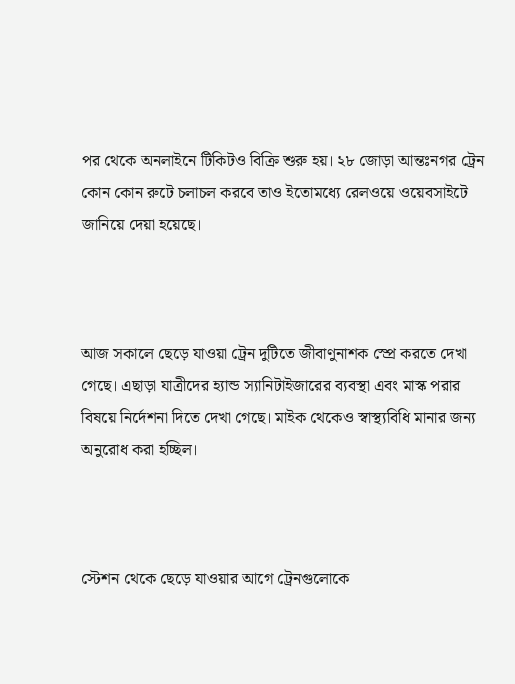পর থেকে অনলাইনে টিকিটও বিক্রি শুরু হয়। ২৮ জোড়া আন্তঃনগর ট্রেন কোন কোন রুটে চলাচল করবে তাও ইতোমধ্যে রেলওয়ে ওয়েবসাইটে জানিয়ে দেয়া হয়েছে।



আজ সকালে ছেড়ে যাওয়া ট্রেন দুটিতে জীবাণুনাশক স্প্রে করতে দেখা গেছে। এছাড়া যাত্রীদের হ্যান্ড স্যানিটাইজারের ব্যবস্থা এবং মাস্ক পরার বিষয়ে নির্দেশনা দিতে দেখা গেছে। মাইক থেকেও স্বাস্থ্যবিধি মানার জন্য অনুরোধ করা হচ্ছিল।



স্টেশন থেকে ছেড়ে যাওয়ার আগে ট্রেনগুলোকে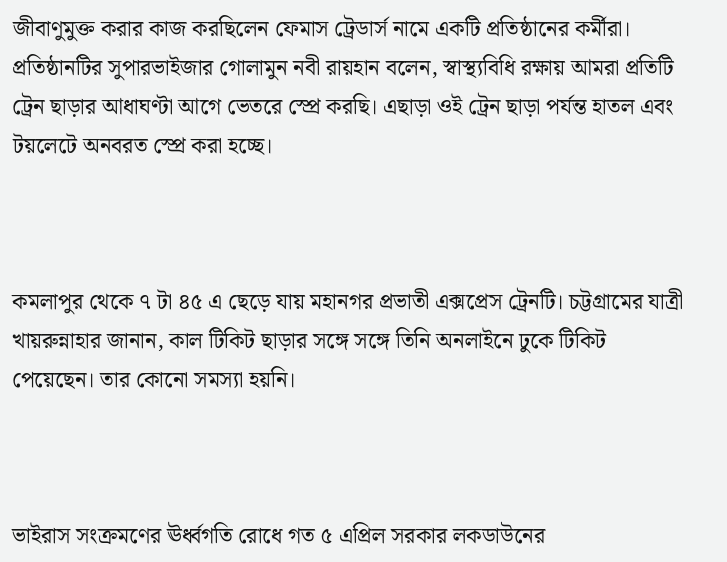জীবাণুমুক্ত করার কাজ করছিলেন ফেমাস ট্রেডার্স নামে একটি প্রতিষ্ঠানের কর্মীরা। প্রতিষ্ঠানটির সুপারভাইজার গোলামুন নবী রায়হান বলেন, স্বাস্থ্যবিধি রক্ষায় আমরা প্রতিটি ট্রেন ছাড়ার আধাঘণ্টা আগে ভেতরে স্প্রে করছি। এছাড়া ওই ট্রেন ছাড়া পর্যন্ত হাতল এবং টয়লেটে অনবরত স্প্রে করা হচ্ছে।



কমলাপুর থেকে ৭ টা ৪৫ এ ছেড়ে যায় মহানগর প্রভাতী এক্সপ্রেস ট্রেনটি। চট্টগ্রামের যাত্রী খায়রুন্নাহার জানান, কাল টিকিট ছাড়ার সঙ্গে সঙ্গে তিনি অনলাইনে ঢুকে টিকিট পেয়েছেন। তার কোনো সমস্যা হয়নি।



ভাইরাস সংক্রমণের ঊর্ধ্বগতি রোধে গত ৫ এপ্রিল সরকার লকডাউনের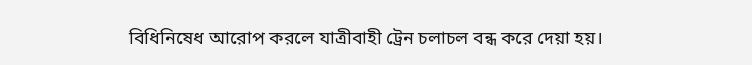বিধিনিষেধ আরোপ করলে যাত্রীবাহী ট্রেন চলাচল বন্ধ করে দেয়া হয়।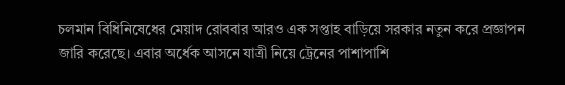চলমান বিধিনিষেধের মেয়াদ রোববার আরও এক সপ্তাহ বাড়িয়ে সরকার নতুন করে প্রজ্ঞাপন জারি করেছে। এবার অর্ধেক আসনে যাত্রী নিয়ে ট্রেনের পাশাপাশি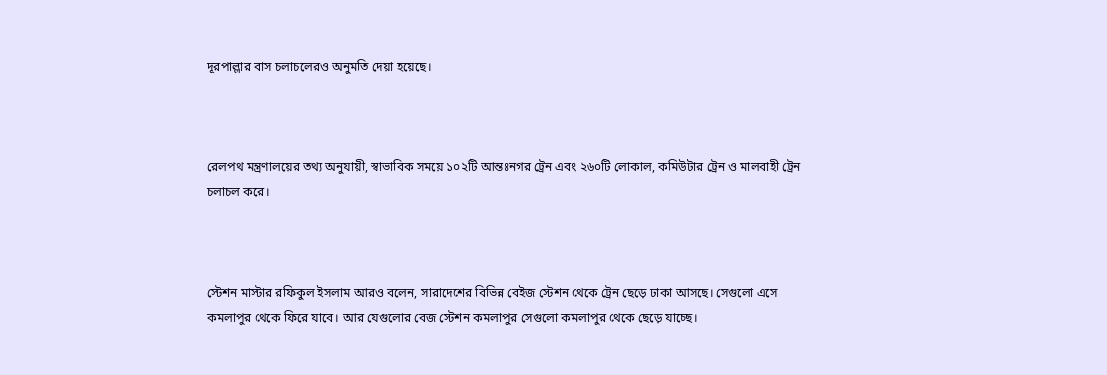দূরপাল্লার বাস চলাচলেরও অনুমতি দেয়া হয়েছে।



রেলপথ মন্ত্রণালয়ের তথ্য অনুযায়ী, স্বাভাবিক সময়ে ১০২টি আন্তঃনগর ট্রেন এবং ২৬০টি লোকাল, কমিউটার ট্রেন ও মালবাহী ট্রেন চলাচল করে।



স্টেশন মাস্টার রফিকুল ইসলাম আরও বলেন, সারাদেশের বিভিন্ন বেইজ স্টেশন থেকে ট্রেন ছেড়ে ঢাকা আসছে। সেগুলো এসে কমলাপুর থেকে ফিরে যাবে। আর যেগুলোর বেজ স্টেশন কমলাপুর সেগুলো কমলাপুর থেকে ছেড়ে যাচ্ছে।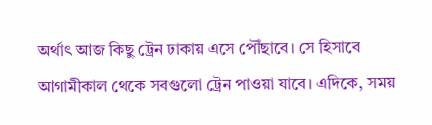অর্থাৎ আজ কিছু ট্রেন ঢাকায় এসে পৌঁছাবে। সে হিসাবে আগামীকাল থেকে সবগুলো ট্রেন পাওয়া যাবে। এদিকে, সময়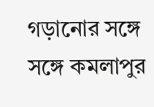গড়ানোর সঙ্গে সঙ্গে কমলাপুর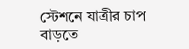স্টেশনে যাত্রীর চাপ বাড়তে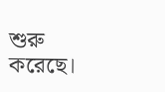শুরু করেছে।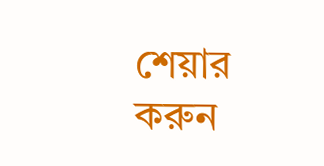শেয়ার করুন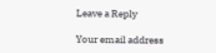Leave a Reply

Your email address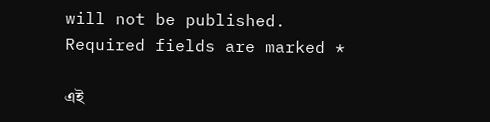will not be published. Required fields are marked *

এই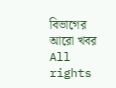বিভাগের আরো খবর
All rights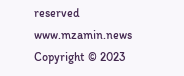reserved www.mzamin.news Copyright © 2023